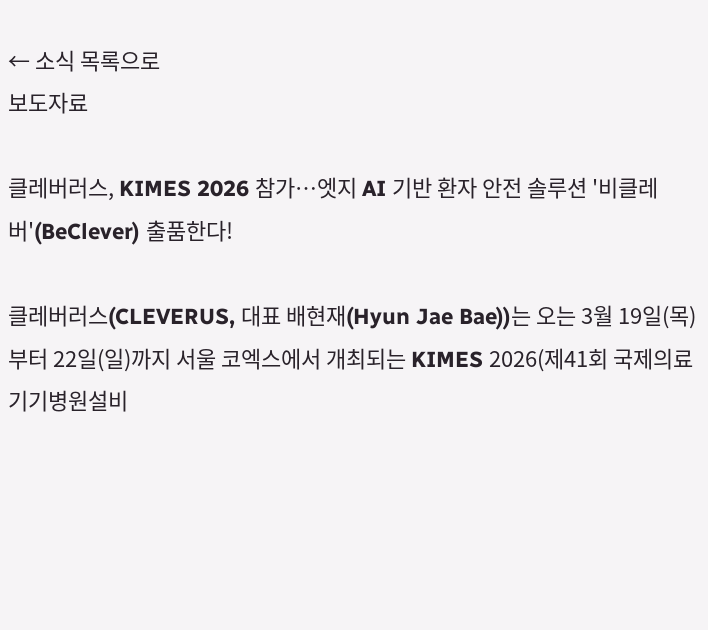← 소식 목록으로
보도자료

클레버러스, KIMES 2026 참가…엣지 AI 기반 환자 안전 솔루션 '비클레버'(BeClever) 출품한다!

클레버러스(CLEVERUS, 대표 배현재(Hyun Jae Bae))는 오는 3월 19일(목)부터 22일(일)까지 서울 코엑스에서 개최되는 KIMES 2026(제41회 국제의료기기병원설비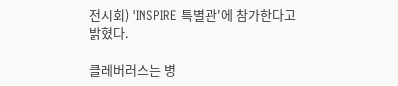전시회) 'INSPIRE 특별관'에 참가한다고 밝혔다.

클레버러스는 병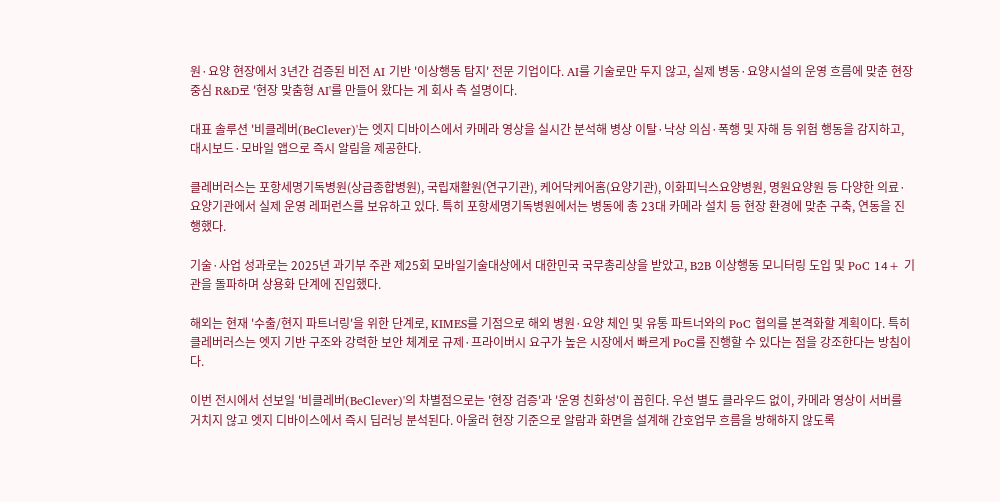원·요양 현장에서 3년간 검증된 비전 AI 기반 '이상행동 탐지' 전문 기업이다. AI를 기술로만 두지 않고, 실제 병동·요양시설의 운영 흐름에 맞춘 현장 중심 R&D로 '현장 맞춤형 AI'를 만들어 왔다는 게 회사 측 설명이다.

대표 솔루션 '비클레버(BeClever)'는 엣지 디바이스에서 카메라 영상을 실시간 분석해 병상 이탈·낙상 의심·폭행 및 자해 등 위험 행동을 감지하고, 대시보드·모바일 앱으로 즉시 알림을 제공한다.

클레버러스는 포항세명기독병원(상급종합병원), 국립재활원(연구기관), 케어닥케어홈(요양기관), 이화피닉스요양병원, 명원요양원 등 다양한 의료·요양기관에서 실제 운영 레퍼런스를 보유하고 있다. 특히 포항세명기독병원에서는 병동에 총 23대 카메라 설치 등 현장 환경에 맞춘 구축, 연동을 진행했다.

기술·사업 성과로는 2025년 과기부 주관 제25회 모바일기술대상에서 대한민국 국무총리상을 받았고, B2B 이상행동 모니터링 도입 및 PoC 14+ 기관을 돌파하며 상용화 단계에 진입했다.

해외는 현재 '수출/현지 파트너링'을 위한 단계로, KIMES를 기점으로 해외 병원·요양 체인 및 유통 파트너와의 PoC 협의를 본격화할 계획이다. 특히 클레버러스는 엣지 기반 구조와 강력한 보안 체계로 규제·프라이버시 요구가 높은 시장에서 빠르게 PoC를 진행할 수 있다는 점을 강조한다는 방침이다.

이번 전시에서 선보일 '비클레버(BeClever)'의 차별점으로는 '현장 검증'과 '운영 친화성'이 꼽힌다. 우선 별도 클라우드 없이, 카메라 영상이 서버를 거치지 않고 엣지 디바이스에서 즉시 딥러닝 분석된다. 아울러 현장 기준으로 알람과 화면을 설계해 간호업무 흐름을 방해하지 않도록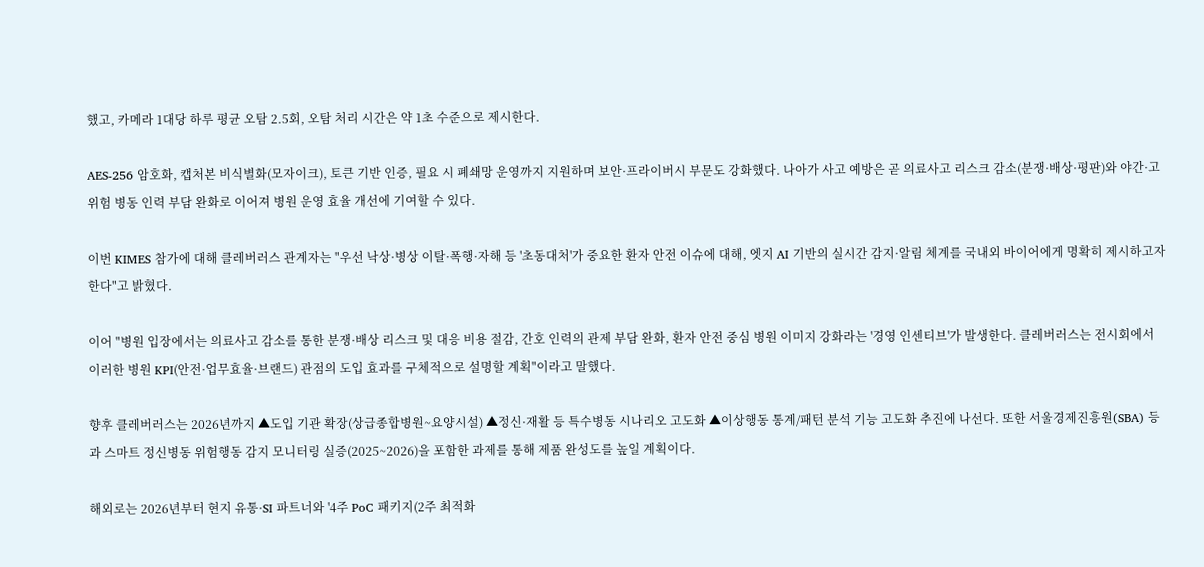했고, 카메라 1대당 하루 평균 오탐 2.5회, 오탐 처리 시간은 약 1초 수준으로 제시한다.

AES-256 암호화, 캡처본 비식별화(모자이크), 토큰 기반 인증, 필요 시 폐쇄망 운영까지 지원하며 보안·프라이버시 부문도 강화했다. 나아가 사고 예방은 곧 의료사고 리스크 감소(분쟁·배상·평판)와 야간·고위험 병동 인력 부담 완화로 이어져 병원 운영 효율 개선에 기여할 수 있다.

이번 KIMES 참가에 대해 클레버러스 관계자는 "우선 낙상·병상 이탈·폭행·자해 등 '초동대처'가 중요한 환자 안전 이슈에 대해, 엣지 AI 기반의 실시간 감지·알림 체계를 국내외 바이어에게 명확히 제시하고자 한다"고 밝혔다.

이어 "병원 입장에서는 의료사고 감소를 통한 분쟁·배상 리스크 및 대응 비용 절감, 간호 인력의 관제 부담 완화, 환자 안전 중심 병원 이미지 강화라는 '경영 인센티브'가 발생한다. 클레버러스는 전시회에서 이러한 병원 KPI(안전·업무효율·브랜드) 관점의 도입 효과를 구체적으로 설명할 계획"이라고 말했다.

향후 클레버러스는 2026년까지 ▲도입 기관 확장(상급종합병원~요양시설) ▲정신·재활 등 특수병동 시나리오 고도화 ▲이상행동 통계/패턴 분석 기능 고도화 추진에 나선다. 또한 서울경제진흥원(SBA) 등과 스마트 정신병동 위험행동 감지 모니터링 실증(2025~2026)을 포함한 과제를 통해 제품 완성도를 높일 계획이다.

해외로는 2026년부터 현지 유통·SI 파트너와 '4주 PoC 패키지(2주 최적화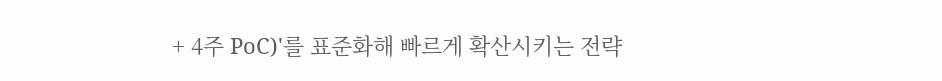+ 4주 PoC)'를 표준화해 빠르게 확산시키는 전략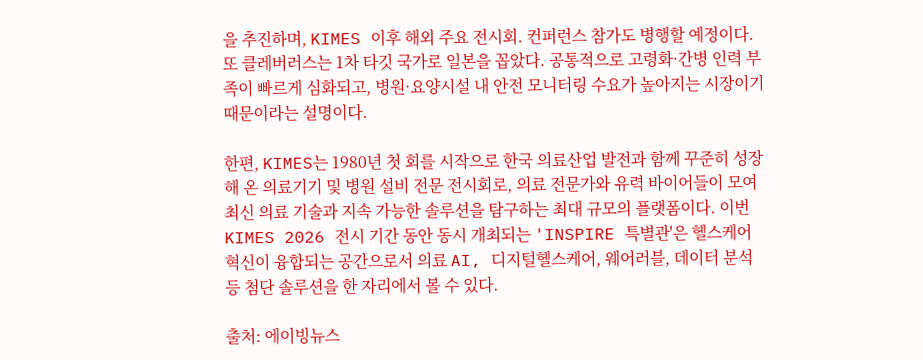을 추진하며, KIMES 이후 해외 주요 전시회. 컨퍼런스 참가도 병행할 예정이다. 또 클레버러스는 1차 타깃 국가로 일본을 꼽았다. 공통적으로 고령화·간병 인력 부족이 빠르게 심화되고, 병원·요양시설 내 안전 모니터링 수요가 높아지는 시장이기 때문이라는 설명이다.

한편, KIMES는 1980년 첫 회를 시작으로 한국 의료산업 발전과 함께 꾸준히 성장해 온 의료기기 및 병원 설비 전문 전시회로, 의료 전문가와 유력 바이어들이 모여 최신 의료 기술과 지속 가능한 솔루션을 탐구하는 최대 규모의 플랫폼이다. 이번 KIMES 2026 전시 기간 동안 동시 개최되는 'INSPIRE 특별관'은 헬스케어 혁신이 융합되는 공간으로서 의료 AI, 디지털헬스케어, 웨어러블, 데이터 분석 등 첨단 솔루션을 한 자리에서 볼 수 있다.

출처: 에이빙뉴스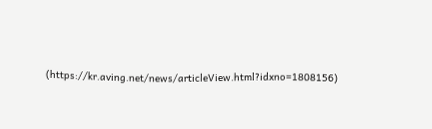(https://kr.aving.net/news/articleView.html?idxno=1808156)